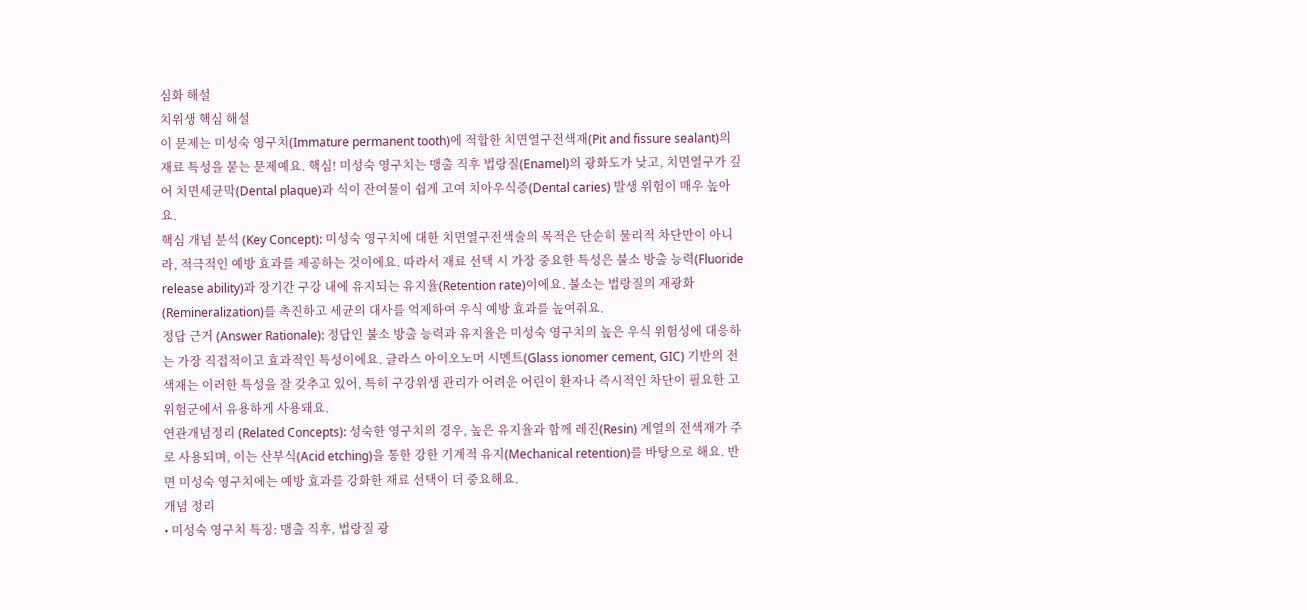심화 해설
치위생 핵심 해설
이 문제는 미성숙 영구치(Immature permanent tooth)에 적합한 치면열구전색재(Pit and fissure sealant)의 재료 특성을 묻는 문제예요. 핵심! 미성숙 영구치는 맹출 직후 법랑질(Enamel)의 광화도가 낮고, 치면열구가 깊어 치면세균막(Dental plaque)과 식이 잔여물이 쉽게 고여 치아우식증(Dental caries) 발생 위험이 매우 높아요.
핵심 개념 분석 (Key Concept): 미성숙 영구치에 대한 치면열구전색술의 목적은 단순히 물리적 차단만이 아니라, 적극적인 예방 효과를 제공하는 것이에요. 따라서 재료 선택 시 가장 중요한 특성은 불소 방출 능력(Fluoride release ability)과 장기간 구강 내에 유지되는 유지율(Retention rate)이에요. 불소는 법랑질의 재광화(Remineralization)를 촉진하고 세균의 대사를 억제하여 우식 예방 효과를 높여줘요.
정답 근거 (Answer Rationale): 정답인 불소 방출 능력과 유지율은 미성숙 영구치의 높은 우식 위험성에 대응하는 가장 직접적이고 효과적인 특성이에요. 글라스 아이오노머 시멘트(Glass ionomer cement, GIC) 기반의 전색재는 이러한 특성을 잘 갖추고 있어, 특히 구강위생 관리가 어려운 어린이 환자나 즉시적인 차단이 필요한 고위험군에서 유용하게 사용돼요.
연관개념정리 (Related Concepts): 성숙한 영구치의 경우, 높은 유지율과 함께 레진(Resin) 계열의 전색재가 주로 사용되며, 이는 산부식(Acid etching)을 통한 강한 기계적 유지(Mechanical retention)를 바탕으로 해요. 반면 미성숙 영구치에는 예방 효과를 강화한 재료 선택이 더 중요해요.
개념 정리
• 미성숙 영구치 특징: 맹출 직후, 법랑질 광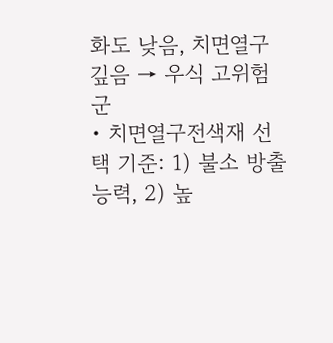화도 낮음, 치면열구 깊음 → 우식 고위험군
• 치면열구전색재 선택 기준: 1) 불소 방출 능력, 2) 높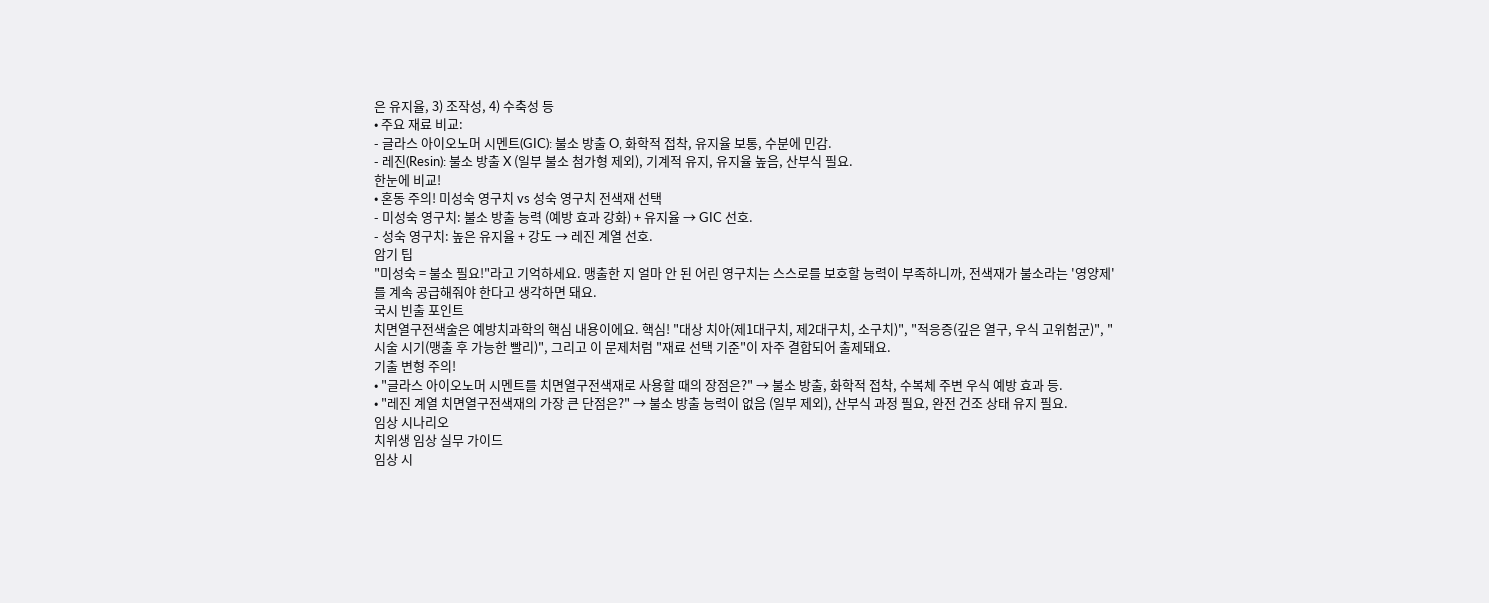은 유지율, 3) 조작성, 4) 수축성 등
• 주요 재료 비교:
- 글라스 아이오노머 시멘트(GIC): 불소 방출 O, 화학적 접착, 유지율 보통, 수분에 민감.
- 레진(Resin): 불소 방출 X (일부 불소 첨가형 제외), 기계적 유지, 유지율 높음, 산부식 필요.
한눈에 비교!
• 혼동 주의! 미성숙 영구치 vs 성숙 영구치 전색재 선택
- 미성숙 영구치: 불소 방출 능력 (예방 효과 강화) + 유지율 → GIC 선호.
- 성숙 영구치: 높은 유지율 + 강도 → 레진 계열 선호.
암기 팁
"미성숙 = 불소 필요!"라고 기억하세요. 맹출한 지 얼마 안 된 어린 영구치는 스스로를 보호할 능력이 부족하니까, 전색재가 불소라는 '영양제'를 계속 공급해줘야 한다고 생각하면 돼요.
국시 빈출 포인트
치면열구전색술은 예방치과학의 핵심 내용이에요. 핵심! "대상 치아(제1대구치, 제2대구치, 소구치)", "적응증(깊은 열구, 우식 고위험군)", "시술 시기(맹출 후 가능한 빨리)", 그리고 이 문제처럼 "재료 선택 기준"이 자주 결합되어 출제돼요.
기출 변형 주의!
• "글라스 아이오노머 시멘트를 치면열구전색재로 사용할 때의 장점은?" → 불소 방출, 화학적 접착, 수복체 주변 우식 예방 효과 등.
• "레진 계열 치면열구전색재의 가장 큰 단점은?" → 불소 방출 능력이 없음 (일부 제외), 산부식 과정 필요, 완전 건조 상태 유지 필요.
임상 시나리오
치위생 임상 실무 가이드
임상 시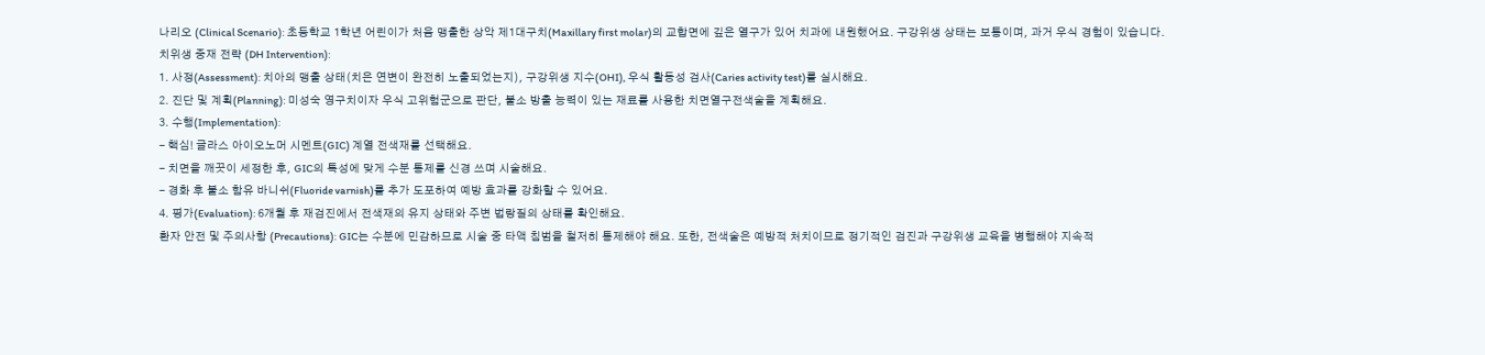나리오 (Clinical Scenario): 초등학교 1학년 어린이가 처음 맹출한 상악 제1대구치(Maxillary first molar)의 교합면에 깊은 열구가 있어 치과에 내원했어요. 구강위생 상태는 보통이며, 과거 우식 경험이 있습니다.
치위생 중재 전략 (DH Intervention):
1. 사정(Assessment): 치아의 맹출 상태(치은 연변이 완전히 노출되었는지), 구강위생 지수(OHI), 우식 활동성 검사(Caries activity test)를 실시해요.
2. 진단 및 계획(Planning): 미성숙 영구치이자 우식 고위험군으로 판단, 불소 방출 능력이 있는 재료를 사용한 치면열구전색술을 계획해요.
3. 수행(Implementation):
- 핵심! 글라스 아이오노머 시멘트(GIC) 계열 전색재를 선택해요.
- 치면을 깨끗이 세정한 후, GIC의 특성에 맞게 수분 통제를 신경 쓰며 시술해요.
- 경화 후 불소 함유 바니쉬(Fluoride varnish)를 추가 도포하여 예방 효과를 강화할 수 있어요.
4. 평가(Evaluation): 6개월 후 재검진에서 전색재의 유지 상태와 주변 법랑질의 상태를 확인해요.
환자 안전 및 주의사항 (Precautions): GIC는 수분에 민감하므로 시술 중 타액 침범을 철저히 통제해야 해요. 또한, 전색술은 예방적 처치이므로 정기적인 검진과 구강위생 교육을 병행해야 지속적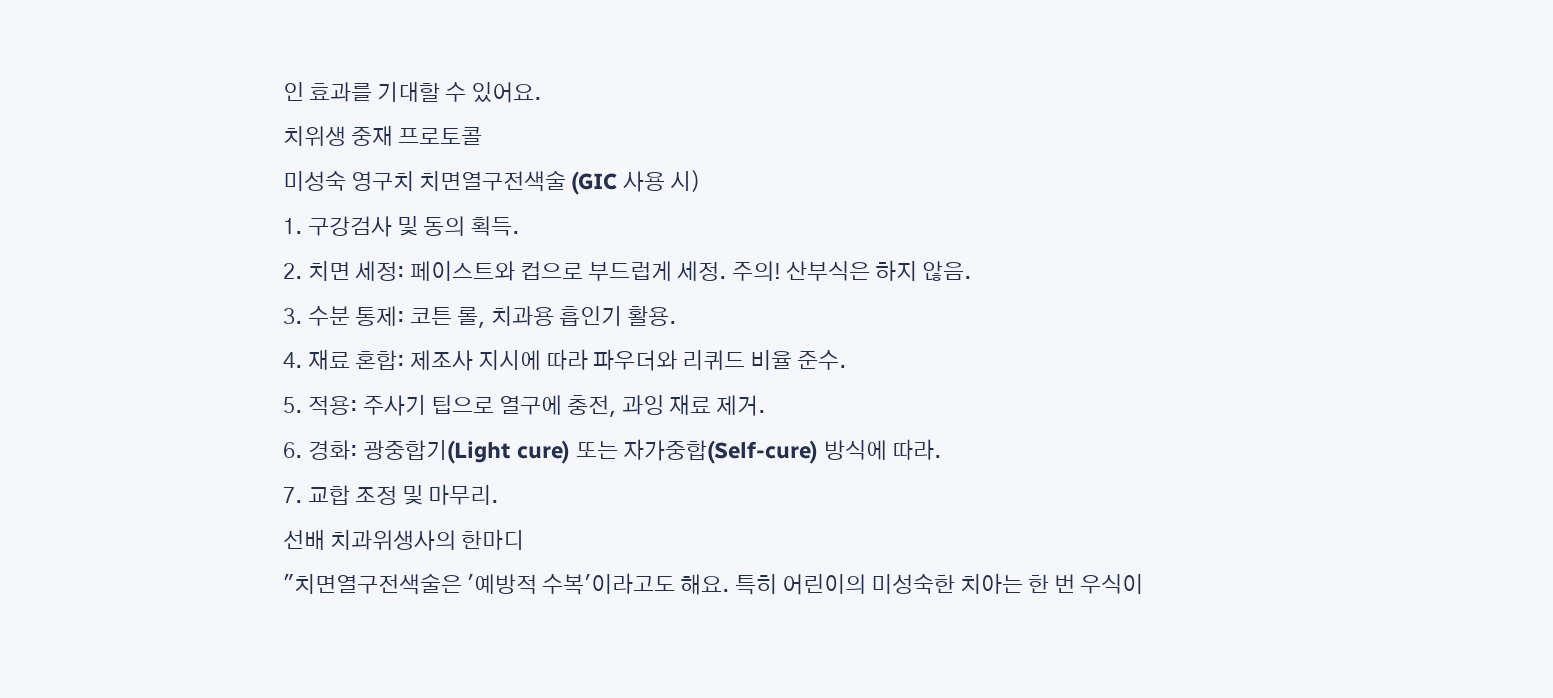인 효과를 기대할 수 있어요.
치위생 중재 프로토콜
미성숙 영구치 치면열구전색술 (GIC 사용 시)
1. 구강검사 및 동의 획득.
2. 치면 세정: 페이스트와 컵으로 부드럽게 세정. 주의! 산부식은 하지 않음.
3. 수분 통제: 코튼 롤, 치과용 흡인기 활용.
4. 재료 혼합: 제조사 지시에 따라 파우더와 리퀴드 비율 준수.
5. 적용: 주사기 팁으로 열구에 충전, 과잉 재료 제거.
6. 경화: 광중합기(Light cure) 또는 자가중합(Self-cure) 방식에 따라.
7. 교합 조정 및 마무리.
선배 치과위생사의 한마디
"치면열구전색술은 '예방적 수복'이라고도 해요. 특히 어린이의 미성숙한 치아는 한 번 우식이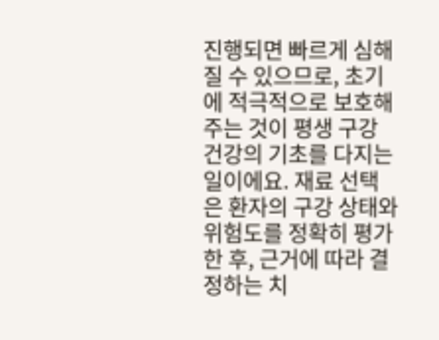진행되면 빠르게 심해질 수 있으므로, 초기에 적극적으로 보호해주는 것이 평생 구강 건강의 기초를 다지는 일이에요. 재료 선택은 환자의 구강 상태와 위험도를 정확히 평가한 후, 근거에 따라 결정하는 치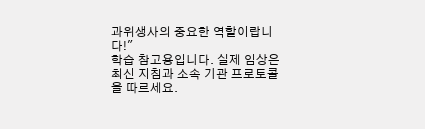과위생사의 중요한 역할이랍니다!"
학습 참고용입니다. 실제 임상은 최신 지침과 소속 기관 프로토콜을 따르세요.